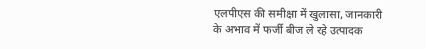एलपीएस की समीक्षा में खुलासा, जानकारी के अभाव में फर्जी बीज ले रहे उत्पादक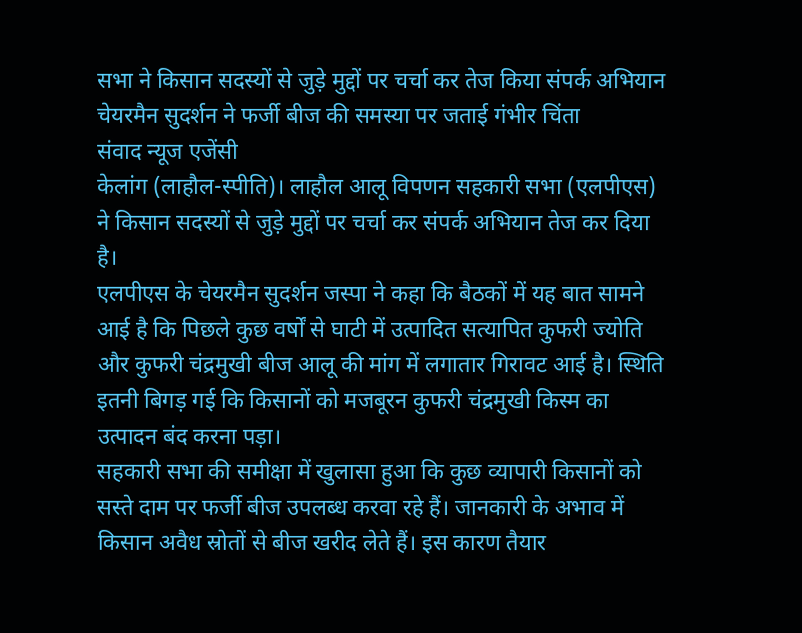सभा ने किसान सदस्यों से जुड़े मुद्दों पर चर्चा कर तेज किया संपर्क अभियान
चेयरमैन सुदर्शन ने फर्जी बीज की समस्या पर जताई गंभीर चिंता
संवाद न्यूज एजेंसी
केलांग (लाहौल-स्पीति)। लाहौल आलू विपणन सहकारी सभा (एलपीएस) ने किसान सदस्यों से जुड़े मुद्दों पर चर्चा कर संपर्क अभियान तेज कर दिया है।
एलपीएस के चेयरमैन सुदर्शन जस्पा ने कहा कि बैठकों में यह बात सामने आई है कि पिछले कुछ वर्षों से घाटी में उत्पादित सत्यापित कुफरी ज्योति और कुफरी चंद्रमुखी बीज आलू की मांग में लगातार गिरावट आई है। स्थिति इतनी बिगड़ गई कि किसानों को मजबूरन कुफरी चंद्रमुखी किस्म का उत्पादन बंद करना पड़ा।
सहकारी सभा की समीक्षा में खुलासा हुआ कि कुछ व्यापारी किसानों को सस्ते दाम पर फर्जी बीज उपलब्ध करवा रहे हैं। जानकारी के अभाव में किसान अवैध स्रोतों से बीज खरीद लेते हैं। इस कारण तैयार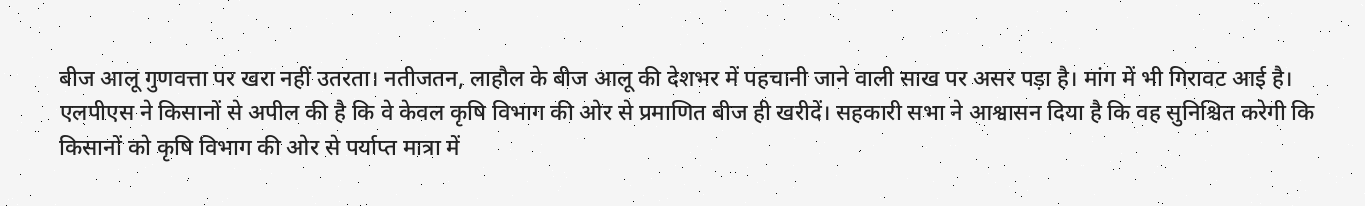बीज आलू गुणवत्ता पर खरा नहीं उतरता। नतीजतन, लाहौल के बीज आलू की देशभर में पहचानी जाने वाली साख पर असर पड़ा है। मांग में भी गिरावट आई है।
एलपीएस ने किसानों से अपील की है कि वे केवल कृषि विभाग की ओर से प्रमाणित बीज ही खरीदें। सहकारी सभा ने आश्वासन दिया है कि वह सुनिश्चित करेगी कि किसानों को कृषि विभाग की ओर से पर्याप्त मात्रा में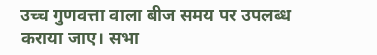उच्च गुणवत्ता वाला बीज समय पर उपलब्ध कराया जाए। सभा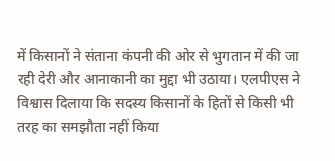में किसानों ने संताना कंपनी की ओर से भुगतान में की जा रही देरी और आनाकानी का मुद्दा भी उठाया। एलपीएस ने विश्वास दिलाया कि सदस्य किसानों के हितों से किसी भी तरह का समझौता नहीं किया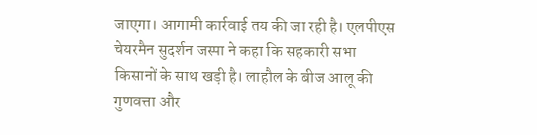जाएगा। आगामी कार्रवाई तय की जा रही है। एलपीएस चेयरमैन सुदर्शन जस्पा ने कहा कि सहकारी सभा किसानों के साथ खड़ी है। लाहौल के बीज आलू की गुणवत्ता और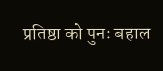प्रतिष्ठा को पुनः बहाल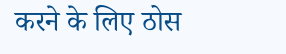करने के लिए ठोस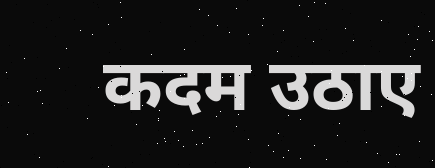कदम उठाए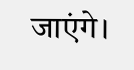जाएंगे।